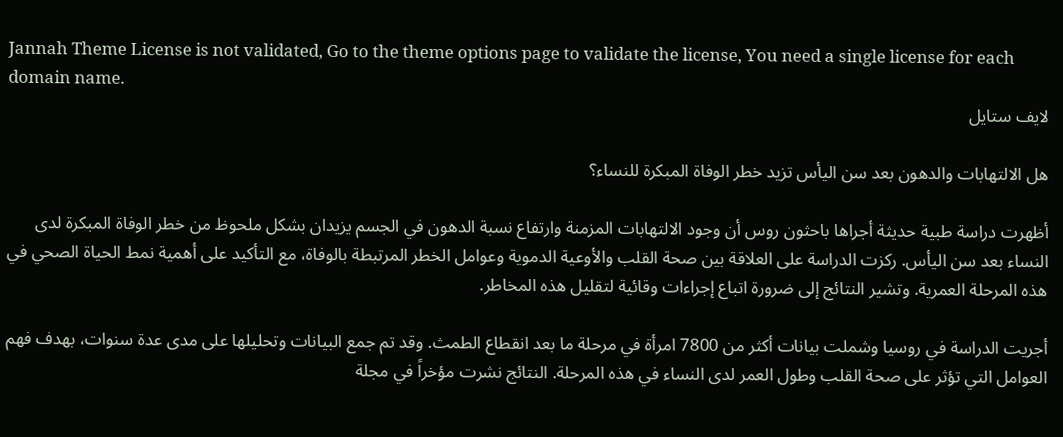Jannah Theme License is not validated, Go to the theme options page to validate the license, You need a single license for each domain name.
لايف ستايل

هل الالتهابات والدهون بعد سن اليأس تزيد خطر الوفاة المبكرة للنساء؟

أظهرت دراسة طبية حديثة أجراها باحثون روس أن وجود الالتهابات المزمنة وارتفاع نسبة الدهون في الجسم يزيدان بشكل ملحوظ من خطر الوفاة المبكرة لدى النساء بعد سن اليأس. ركزت الدراسة على العلاقة بين صحة القلب والأوعية الدموية وعوامل الخطر المرتبطة بالوفاة، مع التأكيد على أهمية نمط الحياة الصحي في هذه المرحلة العمرية. وتشير النتائج إلى ضرورة اتباع إجراءات وقائية لتقليل هذه المخاطر.

أجريت الدراسة في روسيا وشملت بيانات أكثر من 7800 امرأة في مرحلة ما بعد انقطاع الطمث. وقد تم جمع البيانات وتحليلها على مدى عدة سنوات، بهدف فهم العوامل التي تؤثر على صحة القلب وطول العمر لدى النساء في هذه المرحلة. النتائج نشرت مؤخراً في مجلة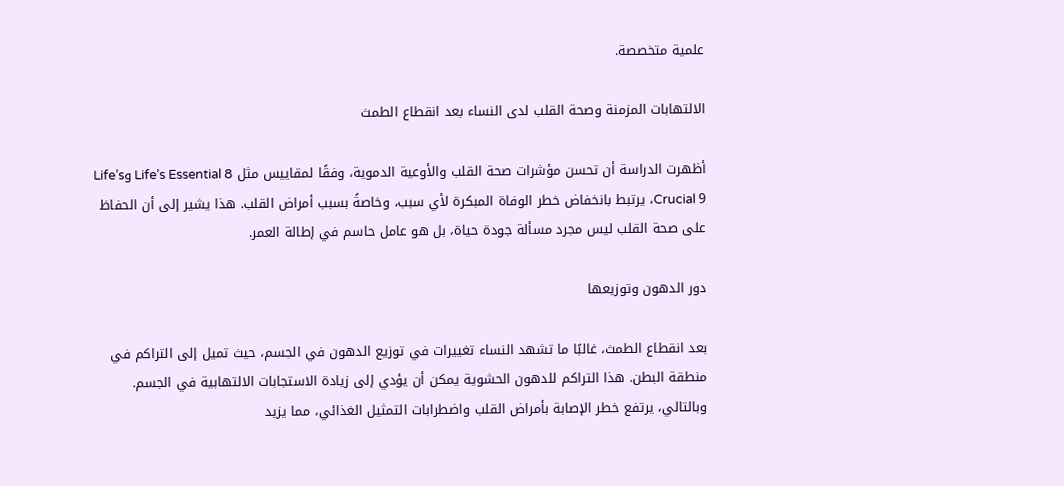علمية متخصصة.

الالتهابات المزمنة وصحة القلب لدى النساء بعد انقطاع الطمث

أظهرت الدراسة أن تحسن مؤشرات صحة القلب والأوعية الدموية، وفقًا لمقاييس مثل Life’s Essential 8 وLife’s Crucial 9، يرتبط بانخفاض خطر الوفاة المبكرة لأي سبب، وخاصةً بسبب أمراض القلب. هذا يشير إلى أن الحفاظ على صحة القلب ليس مجرد مسألة جودة حياة، بل هو عامل حاسم في إطالة العمر.

دور الدهون وتوزيعها

بعد انقطاع الطمث، غالبًا ما تشهد النساء تغييرات في توزيع الدهون في الجسم، حيث تميل إلى التراكم في منطقة البطن. هذا التراكم للدهون الحشوية يمكن أن يؤدي إلى زيادة الاستجابات الالتهابية في الجسم. وبالتالي، يرتفع خطر الإصابة بأمراض القلب واضطرابات التمثيل الغذائي، مما يزيد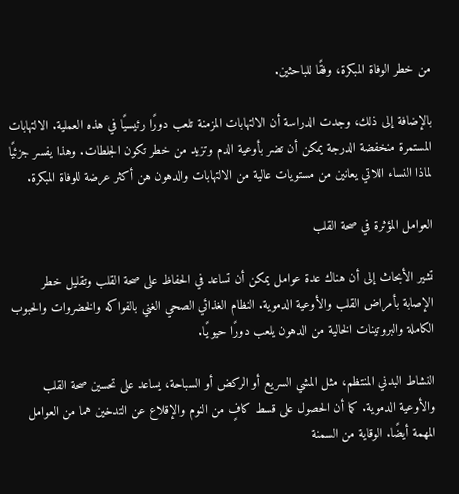من خطر الوفاة المبكرة، وفقًا للباحثين.

بالإضافة إلى ذلك، وجدت الدراسة أن الالتهابات المزمنة تلعب دورًا رئيسيًا في هذه العملية. الالتهابات المستمرة منخفضة الدرجة يمكن أن تضر بأوعية الدم وتزيد من خطر تكون الجلطات. وهذا يفسر جزئيًا لماذا النساء اللاتي يعانين من مستويات عالية من الالتهابات والدهون هن أكثر عرضة للوفاة المبكرة.

العوامل المؤثرة في صحة القلب

تشير الأبحاث إلى أن هناك عدة عوامل يمكن أن تساعد في الحفاظ على صحة القلب وتقليل خطر الإصابة بأمراض القلب والأوعية الدموية. النظام الغذائي الصحي الغني بالفواكه والخضروات والحبوب الكاملة والبروتينات الخالية من الدهون يلعب دورًا حيويًا.

النشاط البدني المنتظم، مثل المشي السريع أو الركض أو السباحة، يساعد على تحسين صحة القلب والأوعية الدموية. كما أن الحصول على قسط كافٍ من النوم والإقلاع عن التدخين هما من العوامل المهمة أيضًا. الوقاية من السمنة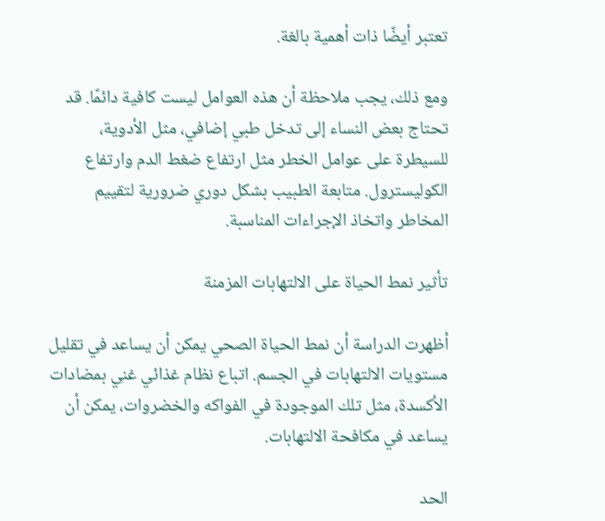تعتبر أيضًا ذات أهمية بالغة.

ومع ذلك، يجب ملاحظة أن هذه العوامل ليست كافية دائمًا. قد تحتاج بعض النساء إلى تدخل طبي إضافي، مثل الأدوية، للسيطرة على عوامل الخطر مثل ارتفاع ضغط الدم وارتفاع الكوليسترول. متابعة الطبيب بشكل دوري ضرورية لتقييم المخاطر واتخاذ الإجراءات المناسبة.

تأثير نمط الحياة على الالتهابات المزمنة

أظهرت الدراسة أن نمط الحياة الصحي يمكن أن يساعد في تقليل مستويات الالتهابات في الجسم. اتباع نظام غذائي غني بمضادات الأكسدة، مثل تلك الموجودة في الفواكه والخضروات، يمكن أن يساعد في مكافحة الالتهابات.

الحد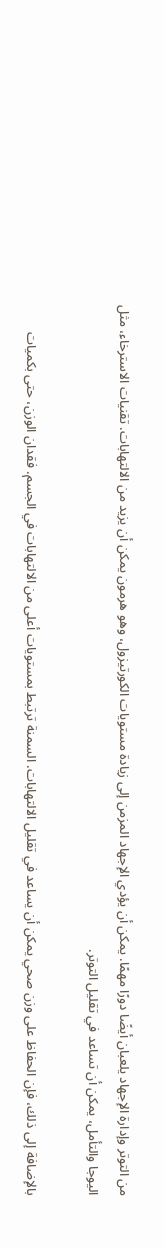من التوتر وإدارة الإجهاد يلعبان أيضًا دورًا مهمًا. يمكن أن يؤدي الإجهاد المزمن إلى زيادة مستويات الكورتيزول، وهو هرمون يمكن أن يزيد من الالتهابات. تقنيات الاسترخاء، مثل اليوجا والتأمل، يمكن أن تساعد في تقليل التوتر.

بالإضافة إلى ذلك، فإن الحفاظ على وزن صحي يمكن أن يساعد في تقليل الالتهابات. السمنة ترتبط بمستويات أعلى من الالتهابات في الجسم. فقدان الوزن، حتى بكميات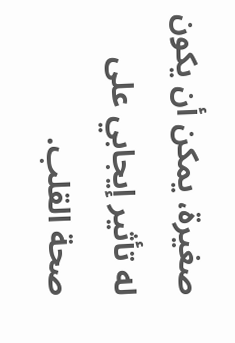صغيرة، يمكن أن يكون له تأثير إيجابي على صحة القلب.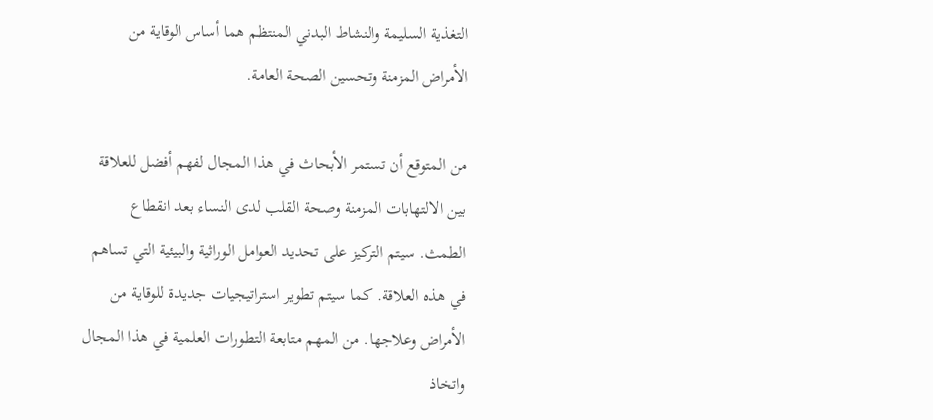التغذية السليمة والنشاط البدني المنتظم هما أساس الوقاية من الأمراض المزمنة وتحسين الصحة العامة.

من المتوقع أن تستمر الأبحاث في هذا المجال لفهم أفضل للعلاقة بين الالتهابات المزمنة وصحة القلب لدى النساء بعد انقطاع الطمث. سيتم التركيز على تحديد العوامل الوراثية والبيئية التي تساهم في هذه العلاقة. كما سيتم تطوير استراتيجيات جديدة للوقاية من الأمراض وعلاجها. من المهم متابعة التطورات العلمية في هذا المجال واتخاذ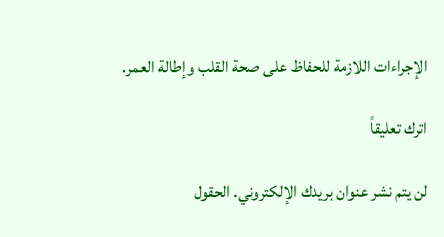الإجراءات اللازمة للحفاظ على صحة القلب وإطالة العمر.

اترك تعليقاً

لن يتم نشر عنوان بريدك الإلكتروني. الحقول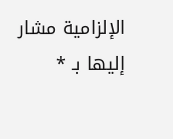الإلزامية مشار إليها بـ *